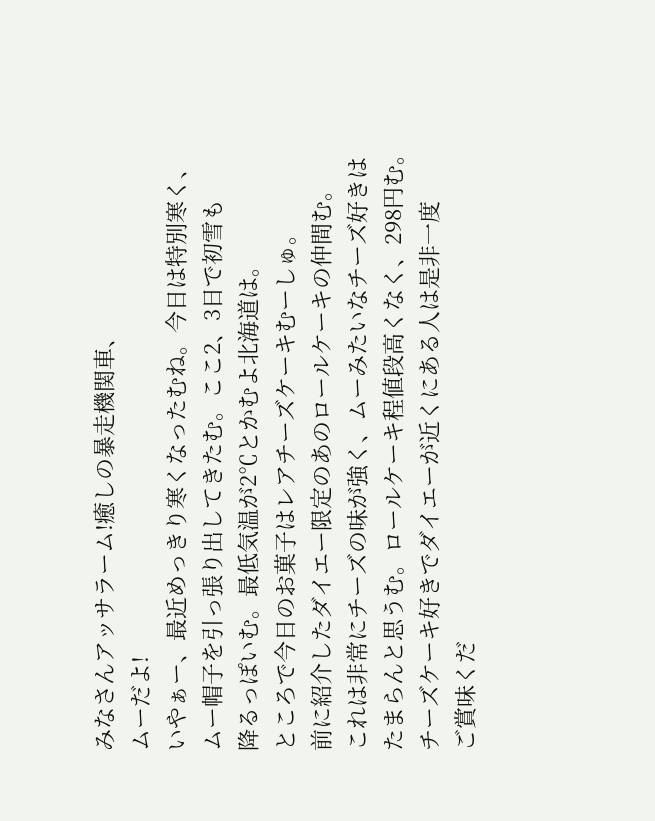みなさんアッサラーム!癒しの暴走機関車、
ムーだよ!
いやぁー、最近めっきり寒くなったむね。今日は特別寒く、
ムー帽子を引っ張り出してきたむ。ここ2、3日で初雪も
降るっぽいむ。最低気温が2℃とかむよ北海道は。
ところで今日のお菓子はレアチーズケーキむーしゅ。
前に紹介したダイエー限定のあのロールケーキの仲間む。
これは非常にチーズの味が強く、ムーみたいなチーズ好きは
たまらんと思うむ。ロールケーキ程値段高くなく、298円む。
チーズケーキ好きでダイエーが近くにある人は是非一度
ご賞味くだ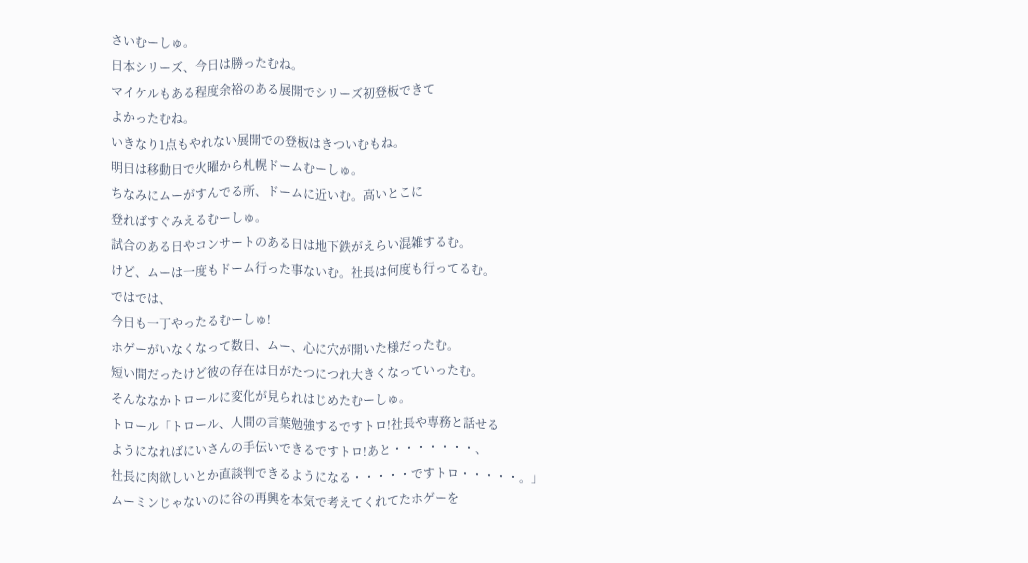さいむーしゅ。
日本シリーズ、今日は勝ったむね。
マイケルもある程度余裕のある展開でシリーズ初登板できて
よかったむね。
いきなり1点もやれない展開での登板はきついむもね。
明日は移動日で火曜から札幌ドームむーしゅ。
ちなみにムーがすんでる所、ドームに近いむ。高いとこに
登ればすぐみえるむーしゅ。
試合のある日やコンサートのある日は地下鉄がえらい混雑するむ。
けど、ムーは一度もドーム行った事ないむ。社長は何度も行ってるむ。
ではでは、
今日も一丁やったるむーしゅ!
ホゲーがいなくなって数日、ムー、心に穴が開いた様だったむ。
短い間だったけど彼の存在は日がたつにつれ大きくなっていったむ。
そんななかトロールに変化が見られはじめたむーしゅ。
トロール「トロール、人間の言葉勉強するですトロ!社長や専務と話せる
ようになればにいさんの手伝いできるですトロ!あと・・・・・・・、
社長に肉欲しいとか直談判できるようになる・・・・・ですトロ・・・・・。」
ムーミンじゃないのに谷の再興を本気で考えてくれてたホゲーを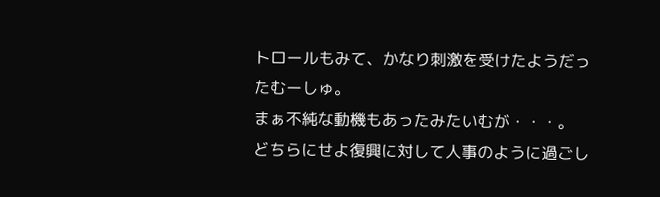トロールもみて、かなり刺激を受けたようだったむーしゅ。
まぁ不純な動機もあったみたいむが・・・。
どちらにせよ復興に対して人事のように過ごし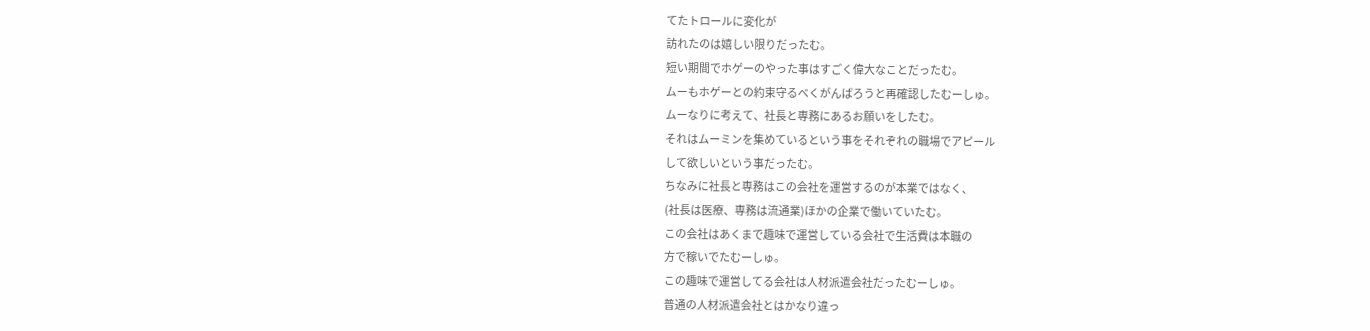てたトロールに変化が
訪れたのは嬉しい限りだったむ。
短い期間でホゲーのやった事はすごく偉大なことだったむ。
ムーもホゲーとの約束守るべくがんばろうと再確認したむーしゅ。
ムーなりに考えて、社長と専務にあるお願いをしたむ。
それはムーミンを集めているという事をそれぞれの職場でアピール
して欲しいという事だったむ。
ちなみに社長と専務はこの会社を運営するのが本業ではなく、
(社長は医療、専務は流通業)ほかの企業で働いていたむ。
この会社はあくまで趣味で運営している会社で生活費は本職の
方で稼いでたむーしゅ。
この趣味で運営してる会社は人材派遣会社だったむーしゅ。
普通の人材派遣会社とはかなり違っ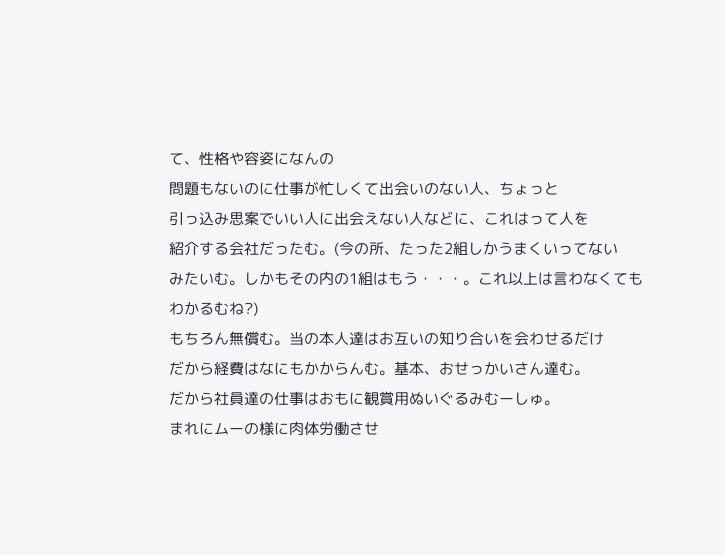て、性格や容姿になんの
問題もないのに仕事が忙しくて出会いのない人、ちょっと
引っ込み思案でいい人に出会えない人などに、これはって人を
紹介する会社だったむ。(今の所、たった2組しかうまくいってない
みたいむ。しかもその内の1組はもう・・・。これ以上は言わなくても
わかるむね?)
もちろん無償む。当の本人達はお互いの知り合いを会わせるだけ
だから経費はなにもかからんむ。基本、おせっかいさん達む。
だから社員達の仕事はおもに観賞用ぬいぐるみむーしゅ。
まれにムーの様に肉体労働させ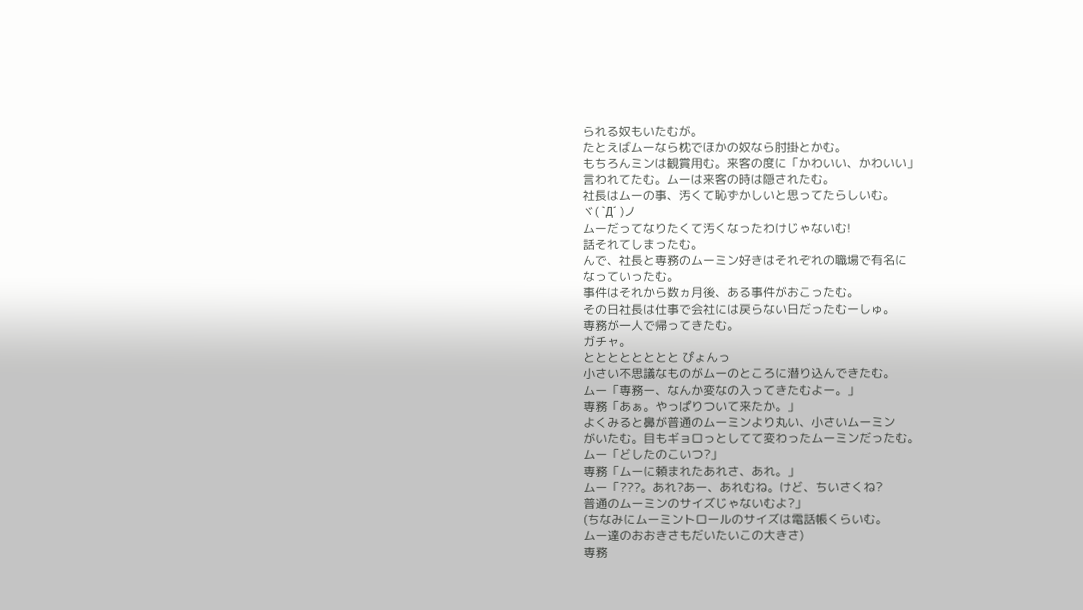られる奴もいたむが。
たとえばムーなら枕でほかの奴なら肘掛とかむ。
もちろんミンは観賞用む。来客の度に「かわいい、かわいい」
言われてたむ。ムーは来客の時は隠されたむ。
社長はムーの事、汚くて恥ずかしいと思ってたらしいむ。
ヾ( `Д´ )ノ
ムーだってなりたくて汚くなったわけじゃないむ!
話それてしまったむ。
んで、社長と専務のムーミン好きはそれぞれの職場で有名に
なっていったむ。
事件はそれから数ヵ月後、ある事件がおこったむ。
その日社長は仕事で会社には戻らない日だったむーしゅ。
専務が一人で帰ってきたむ。
ガチャ。
とととととととと ぴょんっ
小さい不思議なものがムーのところに潜り込んできたむ。
ムー「専務ー、なんか変なの入ってきたむよー。」
専務「あぁ。やっぱりついて来たか。」
よくみると鼻が普通のムーミンより丸い、小さいムーミン
がいたむ。目もギョロっとしてて変わったムーミンだったむ。
ムー「どしたのこいつ?」
専務「ムーに頼まれたあれさ、あれ。」
ムー「???。あれ?あー、あれむね。けど、ちいさくね?
普通のムーミンのサイズじゃないむよ?」
(ちなみにムーミントロールのサイズは電話帳くらいむ。
ムー達のおおきさもだいたいこの大きさ)
専務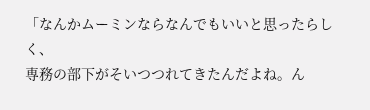「なんかムーミンならなんでもいいと思ったらしく、
専務の部下がそいつつれてきたんだよね。ん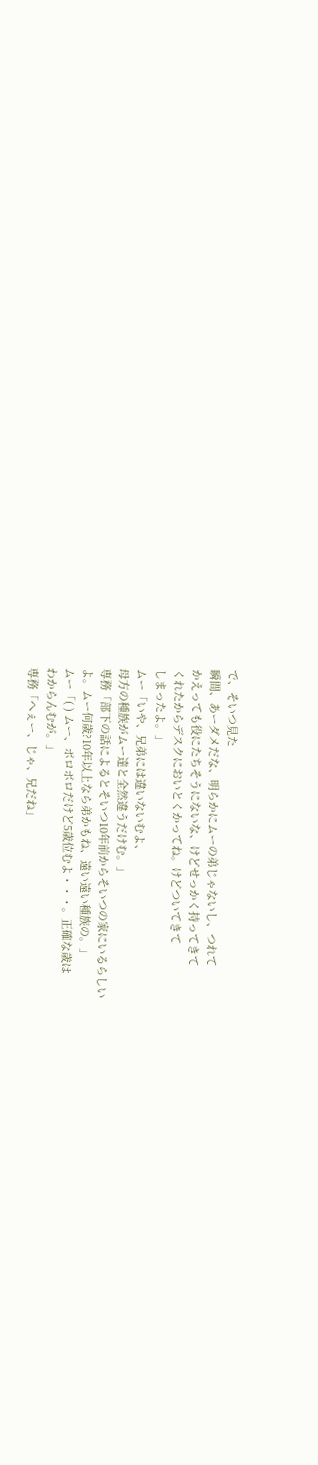で、そいつ見た
瞬間、あーダメだな、明らかにムーの弟じゃないし、つれて
かえっても役にたちそうにないな、けどせっかく持ってきて
くれたからデスクにおいとくかってね。けどついてきて
しまったよ。」
ムー「いや、兄弟には違いないむよ、
母方の種族がムー達と全然違うだけむ。」
専務「部下の話によるとそいつ10年前からそいつの家にいるらしい
よ。ムー何歳?10年以上なら弟かもね、遠い遠い種族の。」
ムー「( ) ムー、ボロボロだけど5歳位むよ・・・。正確な歳は
わからんむが。」
専務「へぇー、じゃ、兄だね」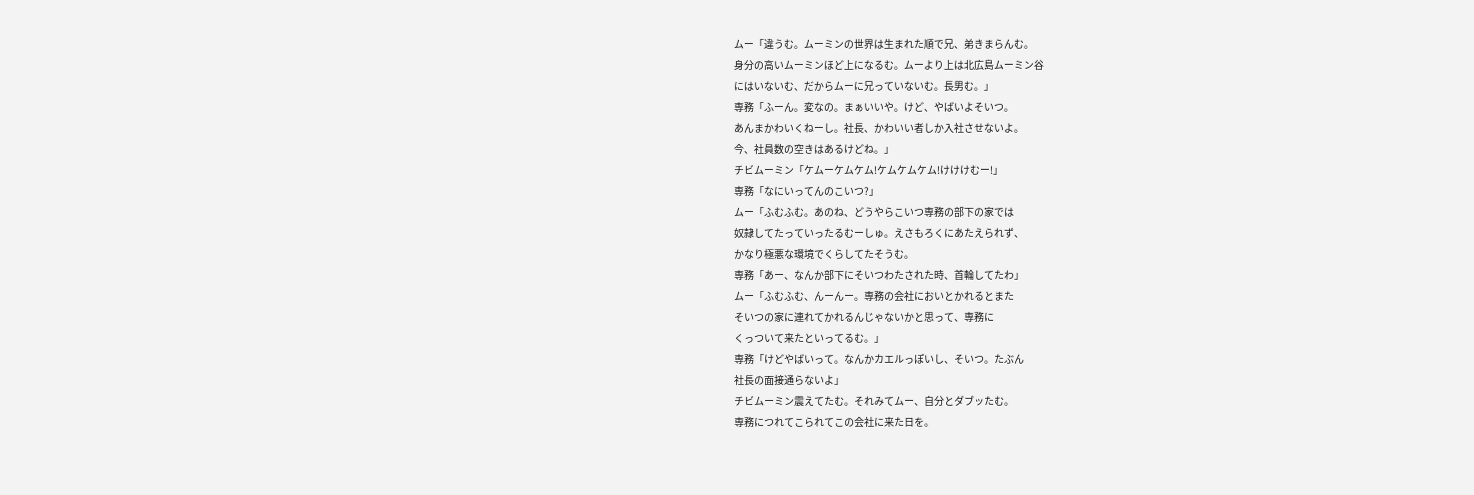ムー「違うむ。ムーミンの世界は生まれた順で兄、弟きまらんむ。
身分の高いムーミンほど上になるむ。ムーより上は北広島ムーミン谷
にはいないむ、だからムーに兄っていないむ。長男む。」
専務「ふーん。変なの。まぁいいや。けど、やばいよそいつ。
あんまかわいくねーし。社長、かわいい者しか入社させないよ。
今、社員数の空きはあるけどね。」
チビムーミン「ケムーケムケム!ケムケムケム!けけけむー!」
専務「なにいってんのこいつ?」
ムー「ふむふむ。あのね、どうやらこいつ専務の部下の家では
奴隷してたっていったるむーしゅ。えさもろくにあたえられず、
かなり極悪な環境でくらしてたそうむ。
専務「あー、なんか部下にそいつわたされた時、首輪してたわ」
ムー「ふむふむ、んーんー。専務の会社においとかれるとまた
そいつの家に連れてかれるんじゃないかと思って、専務に
くっついて来たといってるむ。」
専務「けどやばいって。なんかカエルっぽいし、そいつ。たぶん
社長の面接通らないよ」
チビムーミン震えてたむ。それみてムー、自分とダブッたむ。
専務につれてこられてこの会社に来た日を。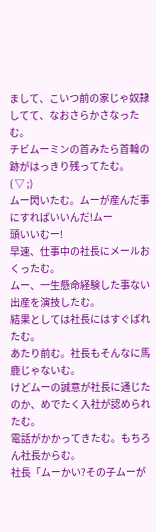まして、こいつ前の家じゃ奴隷してて、なおさらかさなったむ。
チビムーミンの首みたら首輪の跡がはっきり残ってたむ。
( ▽ ;)
ムー閃いたむ。ムーが産んだ事にすればいいんだ!ムー
頭いいむー!
早速、仕事中の社長にメールおくったむ。
ムー、一生懸命経験した事ない出産を演技したむ。
結果としては社長にはすぐばれたむ。
あたり前む。社長もそんなに馬鹿じゃないむ。
けどムーの誠意が社長に通じたのか、めでたく入社が認められたむ。
電話がかかってきたむ。もちろん社長からむ。
社長「ムーかい?その子ムーが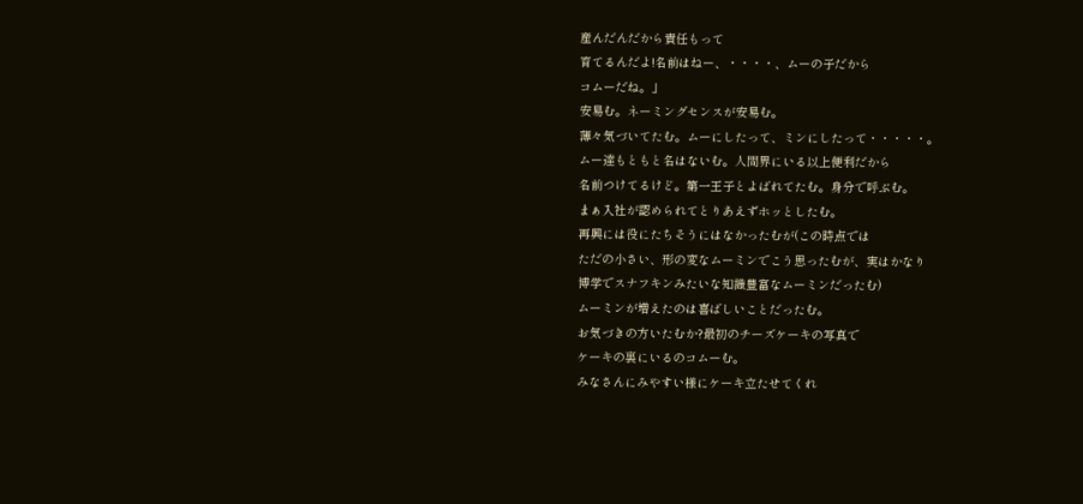産んだんだから責任もって
育てるんだよ!名前はねー、・・・・、ムーの子だから
コムーだね。」
安易む。ネーミングセンスが安易む。
薄々気づいてたむ。ムーにしたって、ミンにしたって・・・・・。
ムー達もともと名はないむ。人間界にいる以上便利だから
名前つけてるけど。第一王子とよばれてたむ。身分で呼ぶむ。
まぁ入社が認められてとりあえずホッとしたむ。
再興には役にたちそうにはなかったむが(この時点では
ただの小さい、形の変なムーミンでこう思ったむが、実はかなり
博学でスナフキンみたいな知識豊富なムーミンだったむ)
ムーミンが増えたのは喜ばしいことだったむ。
お気づきの方いたむか?最初のチーズケーキの写真で
ケーキの裏にいるのコムーむ。
みなさんにみやすい様にケーキ立たせてくれ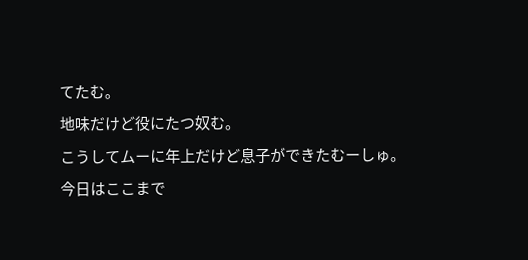てたむ。
地味だけど役にたつ奴む。
こうしてムーに年上だけど息子ができたむーしゅ。
今日はここまで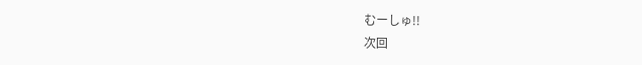むーしゅ!!
次回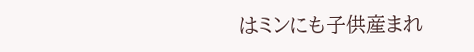はミンにも子供産まれ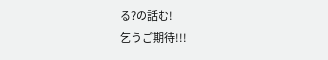る?の話む!
乞うご期待!!!